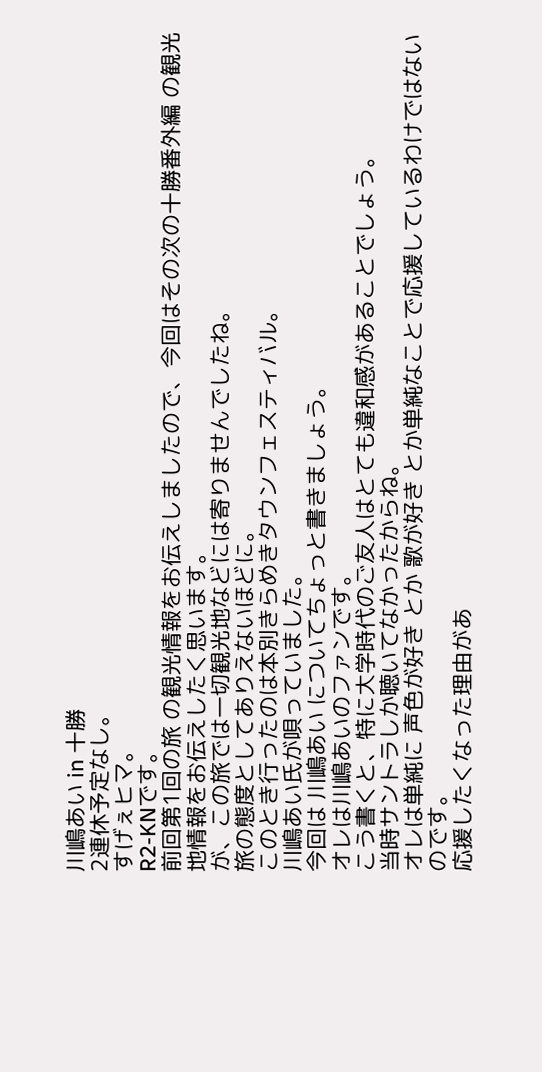川嶋あい in 十勝
2連休予定なし。
すげぇヒマ。
R2-KNです。
前回第1回の旅 の観光情報をお伝えしましたので、今回はその次の十勝番外編 の観光地情報をお伝えしたく思います。
が、この旅では一切観光地などには寄りませんでしたね。
旅の態度としてありえないほどに。
このとき行ったのは本別きらめきタウンフェスティバル。
川嶋あい氏が唄っていました。
今回は 川嶋あい についてちょっと書きましょう。
オレは川嶋あいのファンです。
こう書くと、特に大学時代のご友人はとても違和感があることでしょう。
当時サントラしか聴いてなかったからね。
オレは単純に 声色が好き とか 歌が好き とか単純なことで応援しているわけではないのです。
応援したくなった理由があ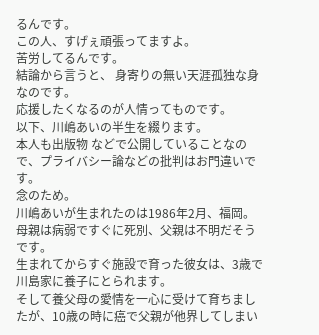るんです。
この人、すげぇ頑張ってますよ。
苦労してるんです。
結論から言うと、 身寄りの無い天涯孤独な身 なのです。
応援したくなるのが人情ってものです。
以下、川嶋あいの半生を綴ります。
本人も出版物 などで公開していることなので、プライバシー論などの批判はお門違いです。
念のため。
川嶋あいが生まれたのは1986年2月、福岡。
母親は病弱ですぐに死別、父親は不明だそうです。
生まれてからすぐ施設で育った彼女は、3歳で川島家に養子にとられます。
そして養父母の愛情を一心に受けて育ちましたが、10歳の時に癌で父親が他界してしまい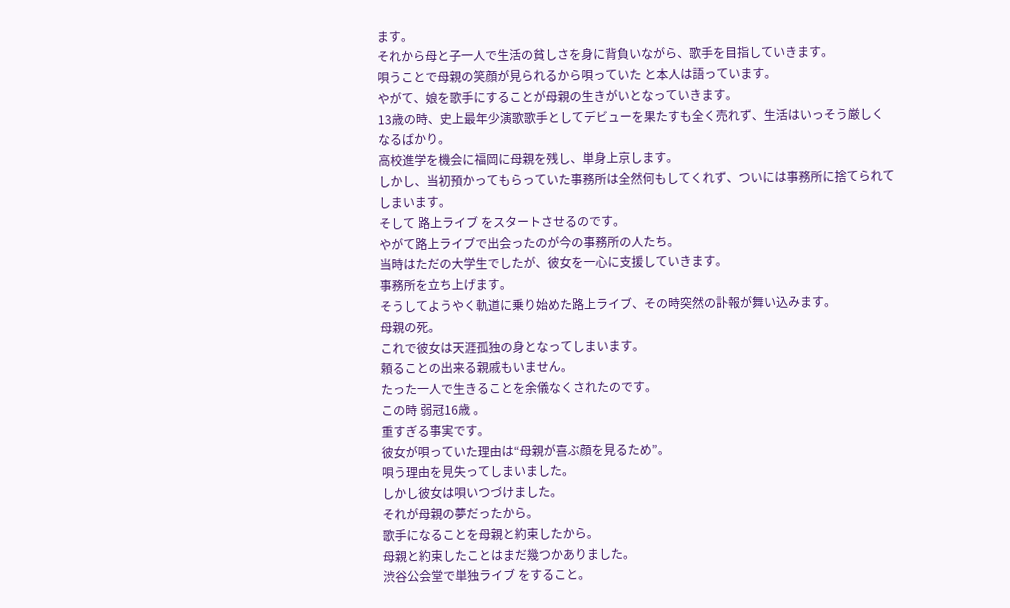ます。
それから母と子一人で生活の貧しさを身に背負いながら、歌手を目指していきます。
唄うことで母親の笑顔が見られるから唄っていた と本人は語っています。
やがて、娘を歌手にすることが母親の生きがいとなっていきます。
13歳の時、史上最年少演歌歌手としてデビューを果たすも全く売れず、生活はいっそう厳しくなるばかり。
高校進学を機会に福岡に母親を残し、単身上京します。
しかし、当初預かってもらっていた事務所は全然何もしてくれず、ついには事務所に捨てられてしまいます。
そして 路上ライブ をスタートさせるのです。
やがて路上ライブで出会ったのが今の事務所の人たち。
当時はただの大学生でしたが、彼女を一心に支援していきます。
事務所を立ち上げます。
そうしてようやく軌道に乗り始めた路上ライブ、その時突然の訃報が舞い込みます。
母親の死。
これで彼女は天涯孤独の身となってしまいます。
頼ることの出来る親戚もいません。
たった一人で生きることを余儀なくされたのです。
この時 弱冠16歳 。
重すぎる事実です。
彼女が唄っていた理由は“母親が喜ぶ顔を見るため”。
唄う理由を見失ってしまいました。
しかし彼女は唄いつづけました。
それが母親の夢だったから。
歌手になることを母親と約束したから。
母親と約束したことはまだ幾つかありました。
渋谷公会堂で単独ライブ をすること。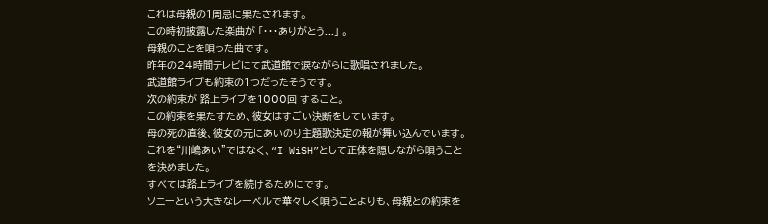これは母親の1周忌に果たされます。
この時初披露した楽曲が 「・・・ありがとう...」 。
母親のことを唄った曲です。
昨年の24時間テレビにて武道館で涙ながらに歌唱されました。
武道館ライブも約束の1つだったそうです。
次の約束が 路上ライブを1000回 すること。
この約束を果たすため、彼女はすごい決断をしています。
母の死の直後、彼女の元にあいのり主題歌決定の報が舞い込んでいます。
これを“川嶋あい”ではなく、“I WiSH”として正体を隠しながら唄うことを決めました。
すべては路上ライブを続けるためにです。
ソニーという大きなレーベルで華々しく唄うことよりも、母親との約束を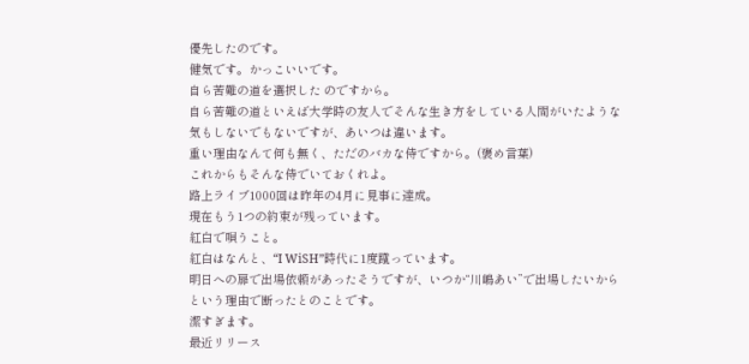優先したのです。
健気です。かっこいいです。
自ら苦難の道を選択した のですから。
自ら苦難の道といえば大学時の友人でそんな生き方をしている人間がいたような気もしないでもないですが、あいつは違います。
重い理由なんて何も無く、ただのバカな侍ですから。(褒め言葉)
これからもそんな侍でいておくれよ。
路上ライブ1000回は昨年の4月に見事に達成。
現在もう1つの約束が残っています。
紅白で唄うこと。
紅白はなんと、“I WiSH”時代に1度蹴っています。
明日への扉で出場依頼があったそうですが、いつか“川嶋あい”で出場したいからという理由で断ったとのことです。
潔すぎます。
最近リリース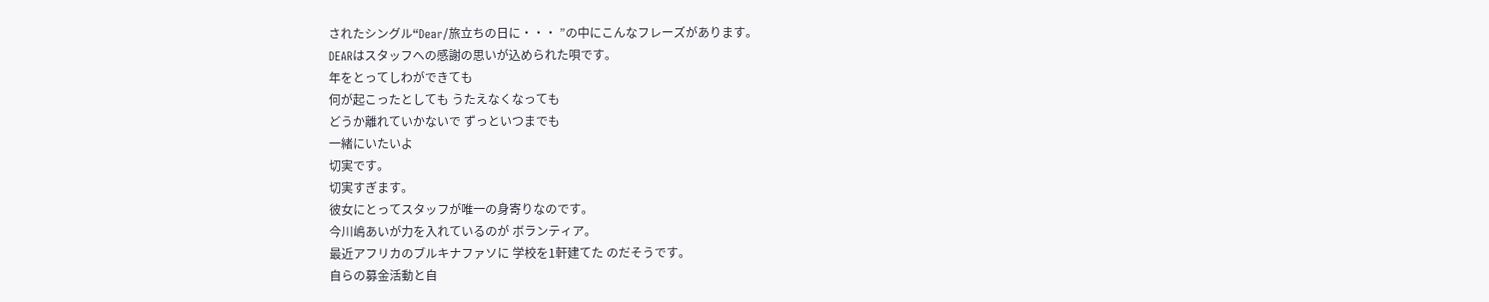されたシングル“Dear/旅立ちの日に・・・ ”の中にこんなフレーズがあります。
DEARはスタッフへの感謝の思いが込められた唄です。
年をとってしわができても
何が起こったとしても うたえなくなっても
どうか離れていかないで ずっといつまでも
一緒にいたいよ
切実です。
切実すぎます。
彼女にとってスタッフが唯一の身寄りなのです。
今川嶋あいが力を入れているのが ボランティア。
最近アフリカのブルキナファソに 学校を1軒建てた のだそうです。
自らの募金活動と自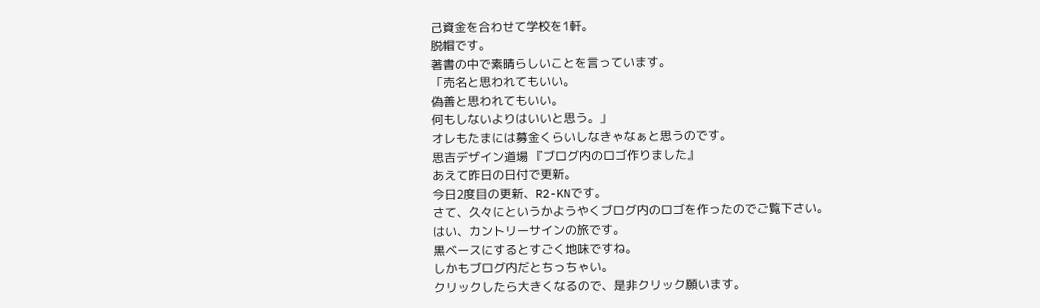己資金を合わせて学校を1軒。
脱帽です。
著書の中で素晴らしいことを言っています。
「売名と思われてもいい。
偽善と思われてもいい。
何もしないよりはいいと思う。」
オレもたまには募金くらいしなきゃなぁと思うのです。
思吉デザイン道場 『ブログ内のロゴ作りました』
あえて昨日の日付で更新。
今日2度目の更新、R2-KNです。
さて、久々にというかようやくブログ内のロゴを作ったのでご覧下さい。
はい、カントリーサインの旅です。
黒ベースにするとすごく地味ですね。
しかもブログ内だとちっちゃい。
クリックしたら大きくなるので、是非クリック願います。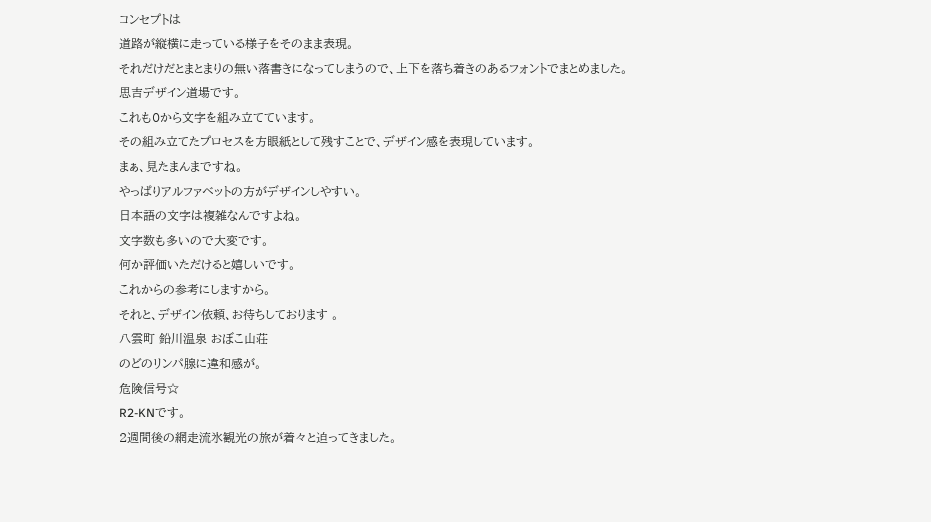コンセプトは
道路が縦横に走っている様子をそのまま表現。
それだけだとまとまりの無い落書きになってしまうので、上下を落ち着きのあるフォントでまとめました。
思吉デザイン道場です。
これも0から文字を組み立てています。
その組み立てたプロセスを方眼紙として残すことで、デザイン感を表現しています。
まぁ、見たまんまですね。
やっぱりアルファベットの方がデザインしやすい。
日本語の文字は複雑なんですよね。
文字数も多いので大変です。
何か評価いただけると嬉しいです。
これからの参考にしますから。
それと、デザイン依頼、お待ちしております 。
八雲町 鉛川温泉 おぼこ山荘
のどのリンパ腺に違和感が。
危険信号☆
R2-KNです。
2週間後の網走流氷観光の旅が着々と迫ってきました。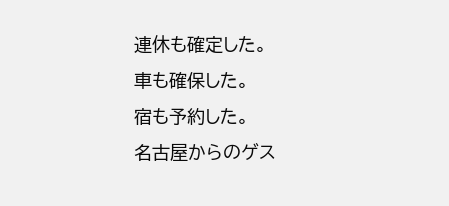連休も確定した。
車も確保した。
宿も予約した。
名古屋からのゲス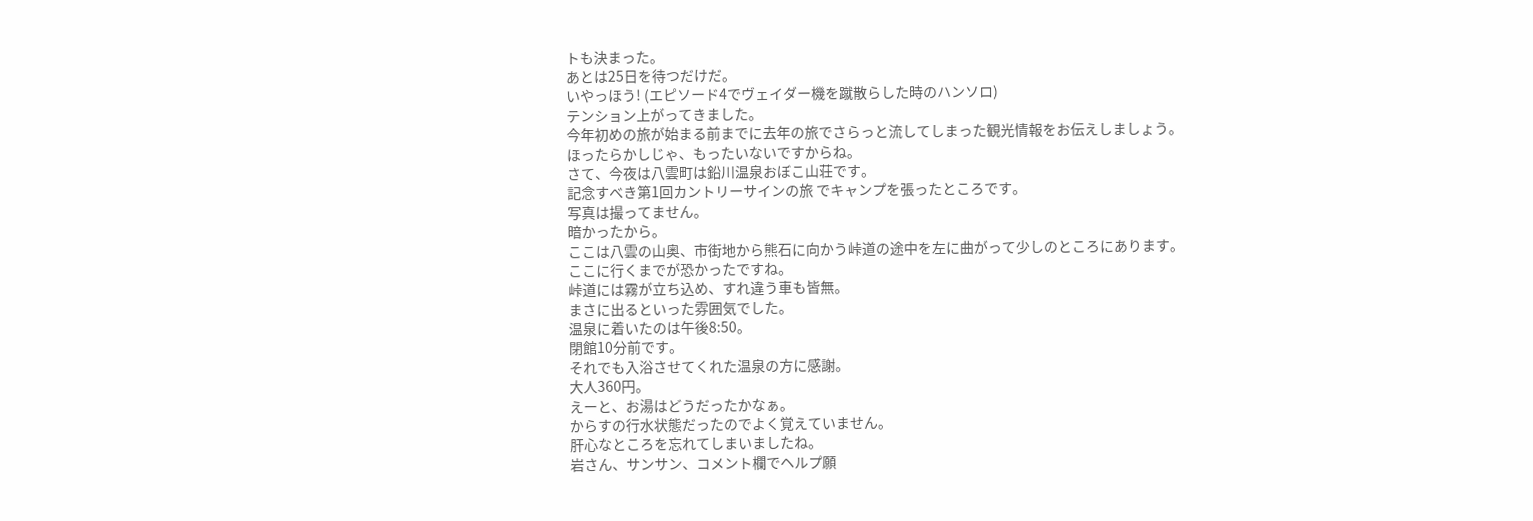トも決まった。
あとは25日を待つだけだ。
いやっほう! (エピソード4でヴェイダー機を蹴散らした時のハンソロ)
テンション上がってきました。
今年初めの旅が始まる前までに去年の旅でさらっと流してしまった観光情報をお伝えしましょう。
ほったらかしじゃ、もったいないですからね。
さて、今夜は八雲町は鉛川温泉おぼこ山荘です。
記念すべき第1回カントリーサインの旅 でキャンプを張ったところです。
写真は撮ってません。
暗かったから。
ここは八雲の山奥、市街地から熊石に向かう峠道の途中を左に曲がって少しのところにあります。
ここに行くまでが恐かったですね。
峠道には霧が立ち込め、すれ違う車も皆無。
まさに出るといった雰囲気でした。
温泉に着いたのは午後8:50。
閉館10分前です。
それでも入浴させてくれた温泉の方に感謝。
大人360円。
えーと、お湯はどうだったかなぁ。
からすの行水状態だったのでよく覚えていません。
肝心なところを忘れてしまいましたね。
岩さん、サンサン、コメント欄でヘルプ願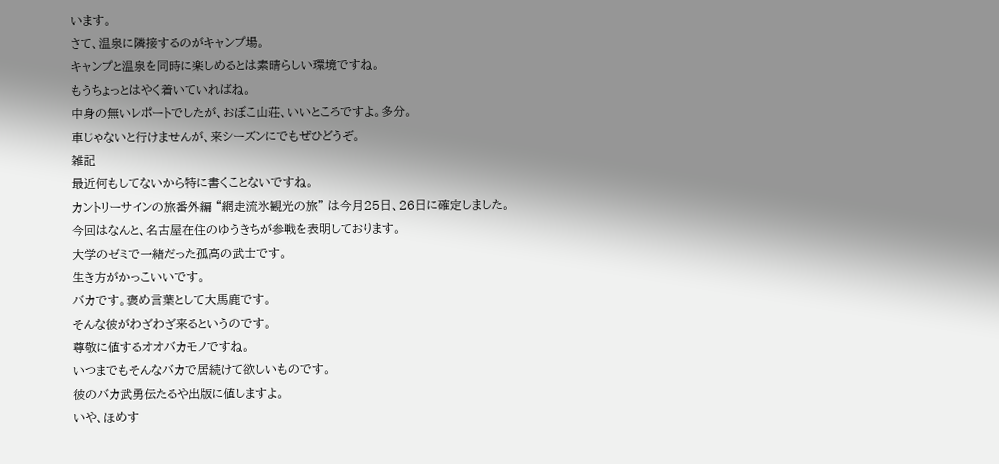います。
さて、温泉に隣接するのがキャンプ場。
キャンプと温泉を同時に楽しめるとは素晴らしい環境ですね。
もうちょっとはやく着いていればね。
中身の無いレポートでしたが、おぼこ山荘、いいところですよ。多分。
車じゃないと行けませんが、来シーズンにでもぜひどうぞ。
雑記
最近何もしてないから特に書くことないですね。
カントリーサインの旅番外編 “網走流氷観光の旅” は今月25日、26日に確定しました。
今回はなんと、名古屋在住のゆうきちが参戦を表明しております。
大学のゼミで一緒だった孤高の武士です。
生き方がかっこいいです。
バカです。褒め言葉として大馬鹿です。
そんな彼がわざわざ来るというのです。
尊敬に値するオオバカモノですね。
いつまでもそんなバカで居続けて欲しいものです。
彼のバカ武勇伝たるや出版に値しますよ。
いや、ほめす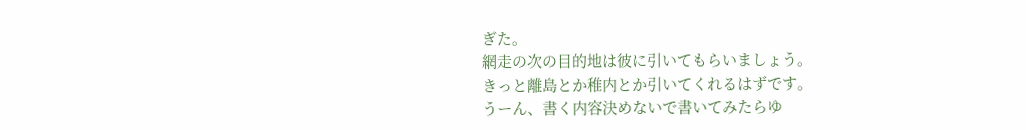ぎた。
網走の次の目的地は彼に引いてもらいましょう。
きっと離島とか稚内とか引いてくれるはずです。
うーん、書く内容決めないで書いてみたらゆ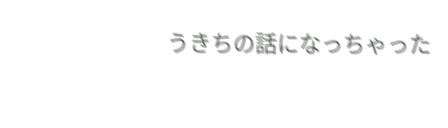うきちの話になっちゃった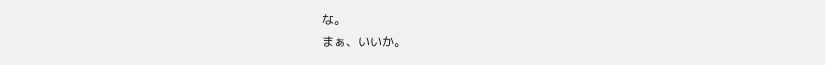な。
まぁ、いいか。